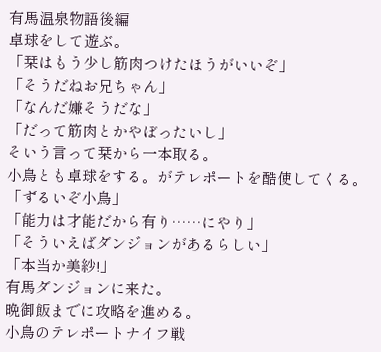有馬温泉物語後編
卓球をして遊ぶ。
「栞はもう少し筋肉つけたほうがいいぞ」
「そうだねお兄ちゃん」
「なんだ嫌そうだな」
「だって筋肉とかやぼったいし」
そいう言って栞から一本取る。
小鳥とも卓球をする。がテレポートを酷使してくる。
「ずるいぞ小鳥」
「能力は才能だから有り……にやり」
「そういえばダンジョンがあるらしい」
「本当か美紗!」
有馬ダンジョンに来た。
晩御飯までに攻略を進める。
小鳥のテレポートナイフ戦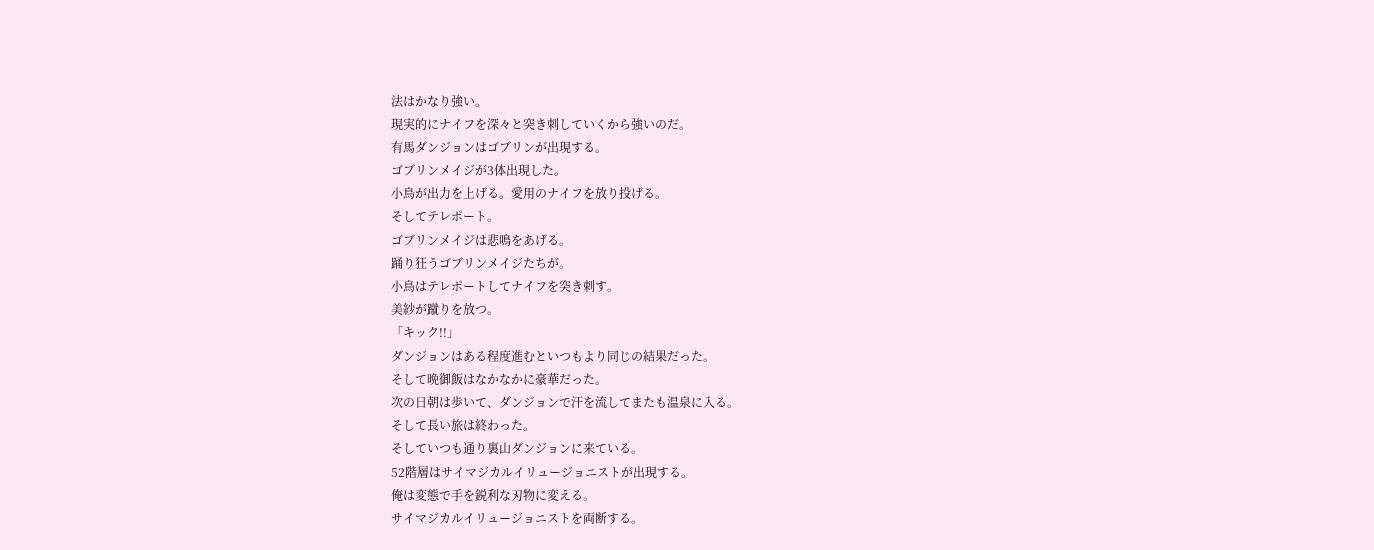法はかなり強い。
現実的にナイフを深々と突き刺していくから強いのだ。
有馬ダンジョンはゴブリンが出現する。
ゴブリンメイジが3体出現した。
小鳥が出力を上げる。愛用のナイフを放り投げる。
そしてテレポート。
ゴブリンメイジは悲鳴をあげる。
踊り狂うゴブリンメイジたちが。
小鳥はテレポートしてナイフを突き刺す。
美紗が蹴りを放つ。
「キック!!」
ダンジョンはある程度進むといつもより同じの結果だった。
そして晩御飯はなかなかに豪華だった。
次の日朝は歩いて、ダンジョンで汗を流してまたも温泉に入る。
そして長い旅は終わった。
そしていつも通り裏山ダンジョンに来ている。
52階層はサイマジカルイリュージョニストが出現する。
俺は変態で手を鋭利な刃物に変える。
サイマジカルイリュージョニストを両断する。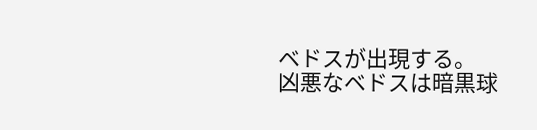ベドスが出現する。
凶悪なベドスは暗黒球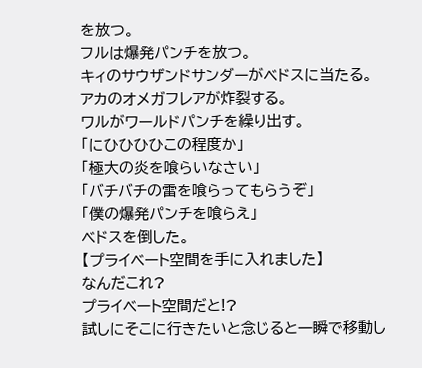を放つ。
フルは爆発パンチを放つ。
キィのサウザンドサンダーがベドスに当たる。
アカのオメガフレアが炸裂する。
ワルがワールドパンチを繰り出す。
「にひひひひこの程度か」
「極大の炎を喰らいなさい」
「バチバチの雷を喰らってもらうぞ」
「僕の爆発パンチを喰らえ」
ベドスを倒した。
【プライベート空間を手に入れました】
なんだこれ?
プライベート空間だと!?
試しにそこに行きたいと念じると一瞬で移動し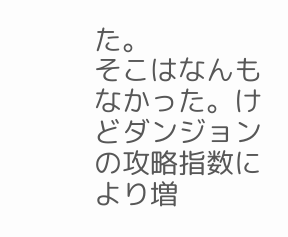た。
そこはなんもなかった。けどダンジョンの攻略指数により増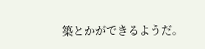築とかができるようだ。